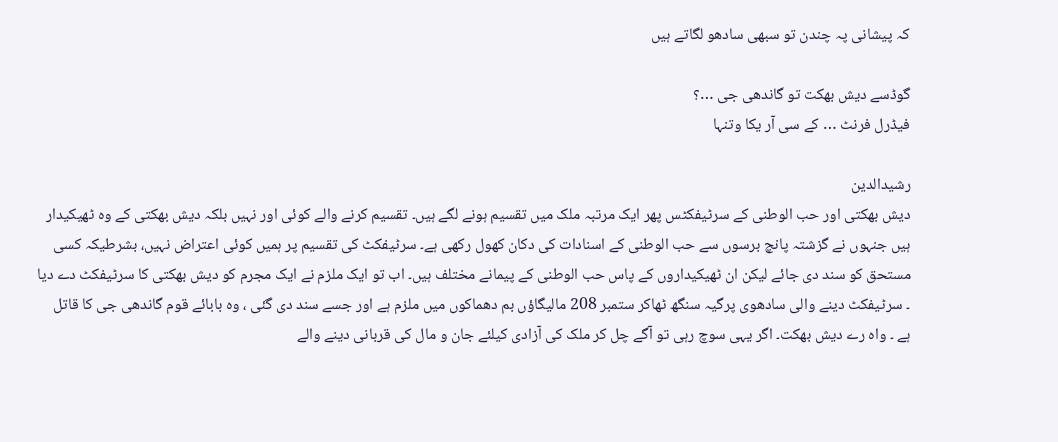کہ پیشانی پہ چندن تو سبھی سادھو لگاتے ہیں

گوڈسے دیش بھکت تو گاندھی جی …؟
فیڈرل فرنٹ … کے سی آر یکا وتنہا

رشیدالدین
دیش بھکتی اور حب الوطنی کے سرٹیفکٹس پھر ایک مرتبہ ملک میں تقسیم ہونے لگے ہیں۔ تقسیم کرنے والے کوئی اور نہیں بلکہ دیش بھکتی کے وہ ٹھیکیدار ہیں جنہوں نے گزشتہ پانچ برسوں سے حب الوطنی کے اسنادات کی دکان کھول رکھی ہے۔ سرٹیفکٹ کی تقسیم پر ہمیں کوئی اعتراض نہیں، بشرطیکہ کسی مستحق کو سند دی جائے لیکن ان ٹھیکیداروں کے پاس حب الوطنی کے پیمانے مختلف ہیں۔ اب تو ایک ملزم نے ایک مجرم کو دیش بھکتی کا سرٹیفکٹ دے دیا ۔ سرٹیفکٹ دینے والی سادھوی پرگیہ سنگھ ٹھاکر ستمبر 208 مالیگاؤں بم دھماکوں میں ملزم ہے اور جسے سند دی گئی ، وہ بابائے قوم گاندھی جی کا قاتل ہے ۔ واہ رے دیش بھکت۔ اگر یہی سوچ رہی تو آگے چل کر ملک کی آزادی کیلئے جان و مال کی قربانی دینے والے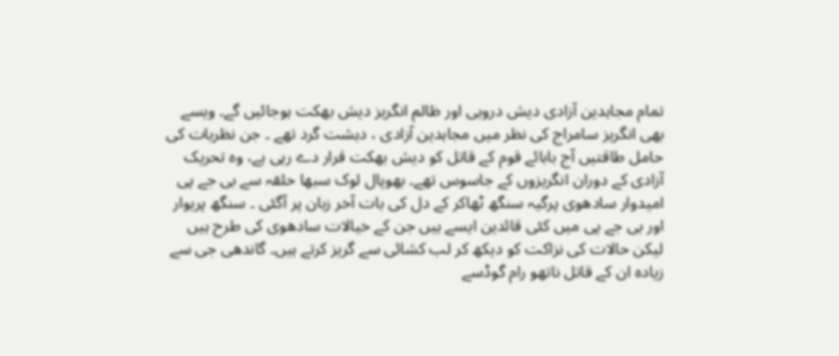تمام مجاہدین آزادی دیش دروہی اور ظالم انگریز دیش بھکت ہوجائیں گے۔ ویسے بھی انگریز سامراج کی نظر میں مجاہدین آزادی ، دہشت گرد تھے ۔ جن نظریات کی حامل طاقتیں آج بابائے قوم کے قاتل کو دیش بھکت قرار دے رہی ہے، وہ تحریک آزادی کے دوران انگریزوں کے جاسوس تھے۔ بھوپال لوک سبھا حلقہ سے بی جے پی امیدوار سادھوی پرگیہ سنگھ ٹھاکر کے دل کی بات آخر زبان پر آگئی ۔ سنگھ پریوار اور بی جے پی میں کئی قائدین ایسے ہیں جن کے خیالات سادھوی کی طرح ہیں لیکن حالات کی نزاکت کو دیکھ کر لب کشائی سے گریز کرتے ہیں۔ گاندھی جی سے زیادہ ان کے قاتل ناتھو رام گوڈسے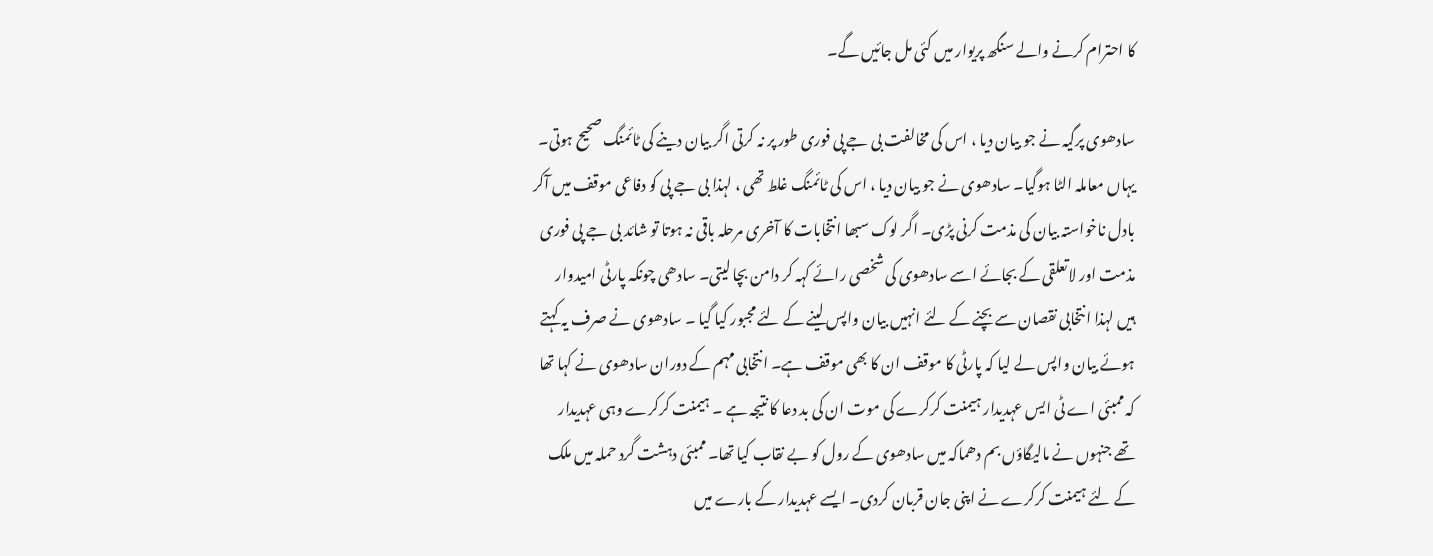کا احترام کرنے والے سنگھ پریوار میں کئی مل جائیں گے۔

سادھوی پرگیہ نے جو بیان دیا ، اس کی مخالفت بی جے پی فوری طور پر نہ کرتی اگر بیان دینے کی ٹائمنگ صحیح ہوتی۔ یہاں معاملہ الٹا ہوگیا۔ سادھوی نے جو بیان دیا ، اس کی ٹائمنگ غلط تھی ، لہذا بی جے پی کو دفاعی موقف میں آکر بادل ناخواستہ بیان کی مذمت کرنی پڑی۔ اگر لوک سبھا انتخابات کا آخری مرحلہ باقی نہ ہوتا تو شائد بی جے پی فوری مذمت اور لاتعلقی کے بجائے اسے سادھوی کی شخصی رائے کہہ کر دامن بچا لیتی۔ سادھی چونکہ پارٹی امیدوار ہیں لہذا انتخابی نقصان سے بچنے کے لئے انہیں بیان واپس لینے کے لئے مجبور کیا گیا ۔ سادھوی نے صرف یہ کہتے ہوئے بیان واپس لے لیا کہ پارٹی کا موقف ان کا بھی موقف ہے۔ انتخابی مہم کے دوران سادھوی نے کہا تھا کہ ممبئی اے ٹی ایس عہدیدار ہیمنت کرکرے کی موت ان کی بد دعا کا نتیجہ ہے ۔ ہیمنت کرکرے وہی عہدیدار تھے جنہوں نے مالیگاؤں بم دھماکہ میں سادھوی کے رول کو بے نقاب کیا تھا۔ ممبئی دہشت گرد حملہ میں ملک کے لئے ہیمنت کرکرے نے اپنی جان قربان کردی۔ ایسے عہدیدار کے بارے میں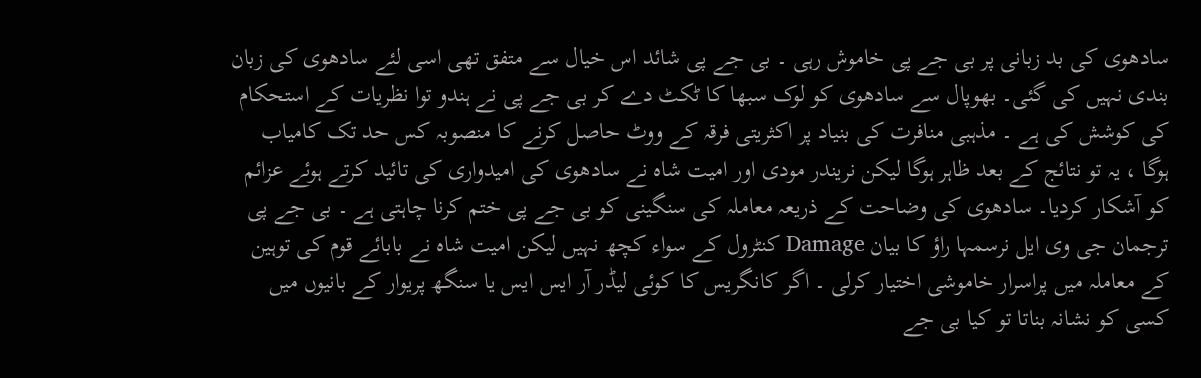سادھوی کی بد زبانی پر بی جے پی خاموش رہی ۔ بی جے پی شائد اس خیال سے متفق تھی اسی لئے سادھوی کی زبان بندی نہیں کی گئی۔ بھوپال سے سادھوی کو لوک سبھا کا ٹکٹ دے کر بی جے پی نے ہندو توا نظریات کے استحکام کی کوشش کی ہے ۔ مذہبی منافرت کی بنیاد پر اکثریتی فرقہ کے ووٹ حاصل کرنے کا منصوبہ کس حد تک کامیاب ہوگا ، یہ تو نتائج کے بعد ظاہر ہوگا لیکن نریندر مودی اور امیت شاہ نے سادھوی کی امیدواری کی تائید کرتے ہوئے عزائم کو آشکار کردیا۔ سادھوی کی وضاحت کے ذریعہ معاملہ کی سنگینی کو بی جے پی ختم کرنا چاہتی ہے ۔ بی جے پی ترجمان جی وی ایل نرسمہا راؤ کا بیان Damage کنٹرول کے سواء کچھ نہیں لیکن امیت شاہ نے بابائے قوم کی توہین کے معاملہ میں پراسرار خاموشی اختیار کرلی ۔ اگر کانگریس کا کوئی لیڈر آر ایس ایس یا سنگھ پریوار کے بانیوں میں کسی کو نشانہ بناتا تو کیا بی جے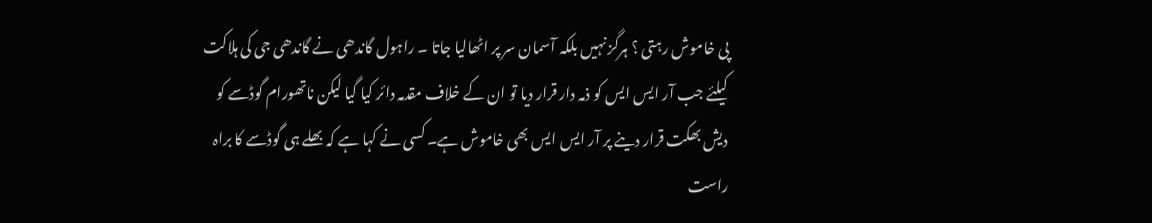پی خاموش رہتی ؟ ہرگز نہیں بلکہ آسمان سر پر اٹھالیا جاتا ۔ راہول گاندھی نے گاندھی جی کی ہلاکت کیلئے جب آر ایس ایس کو ذمہ دار قرار دیا تو ان کے خلاف مقدمہ دائر کیا گیا لیکن ناتھورام گوڈسے کو دیش بھکت قرار دینے پر آر ایس ایس بھی خاموش ہے۔ کسی نے کہا ہے کہ بھلے ہی گوڈسے کا براہ راست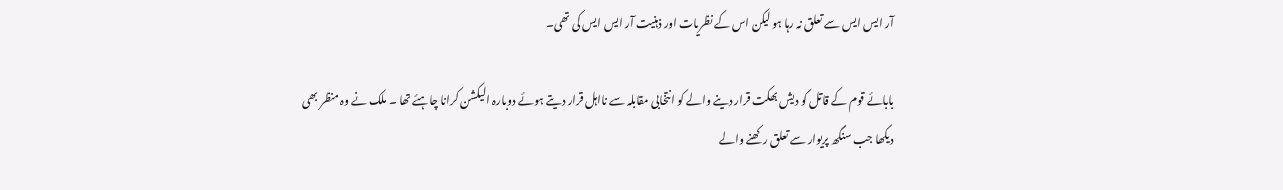آر ایس ایس سے تعلق نہ رہا ہو لیکن اس کے نظریات اور ذہنیت آر ایس ایس کی تھی۔

بابائے قوم کے قاتل کو دیش بھکت قرار دینے والے کو انتخابی مقابلہ سے نااہل قرار دیتے ہوئے دوبارہ الیکشن کرانا چاہئے تھا ۔ ملک نے وہ منظر بھی دیکھا جب سنگھ پریوار سے تعلق رکھنے والے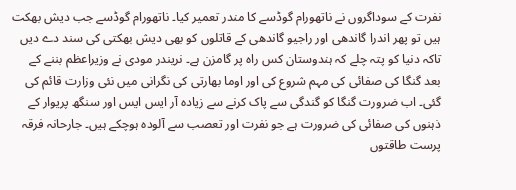نفرت کے سوداگروں نے ناتھورام گوڈسے کا مندر تعمیر کیا۔ ناتھورام گوڈسے جب دیش بھکت ہیں تو پھر اندرا گاندھی اور راجیو گاندھی کے قاتلوں کو بھی دیش بھکتی کی سند دے دیں تاکہ دنیا کو پتہ چلے کہ ہندوستان کس راہ پر گامزن ہے۔ نریندر مودی نے وزیراعظم بننے کے بعد گنگا کی صفائی کی مہم شروع کی اور اوما بھارتی کی نگرانی میں نئی وزارت قائم کی گئی۔ اب ضرورت گنگا کو گندگی سے پاک کرنے سے زیادہ آر ایس ایس اور سنگھ پریوار کے ذہنوں کی صفائی کی ضرورت ہے جو نفرت اور تعصب سے آلودہ ہوچکے ہیں۔ جارحانہ فرقہ پرست طاقتوں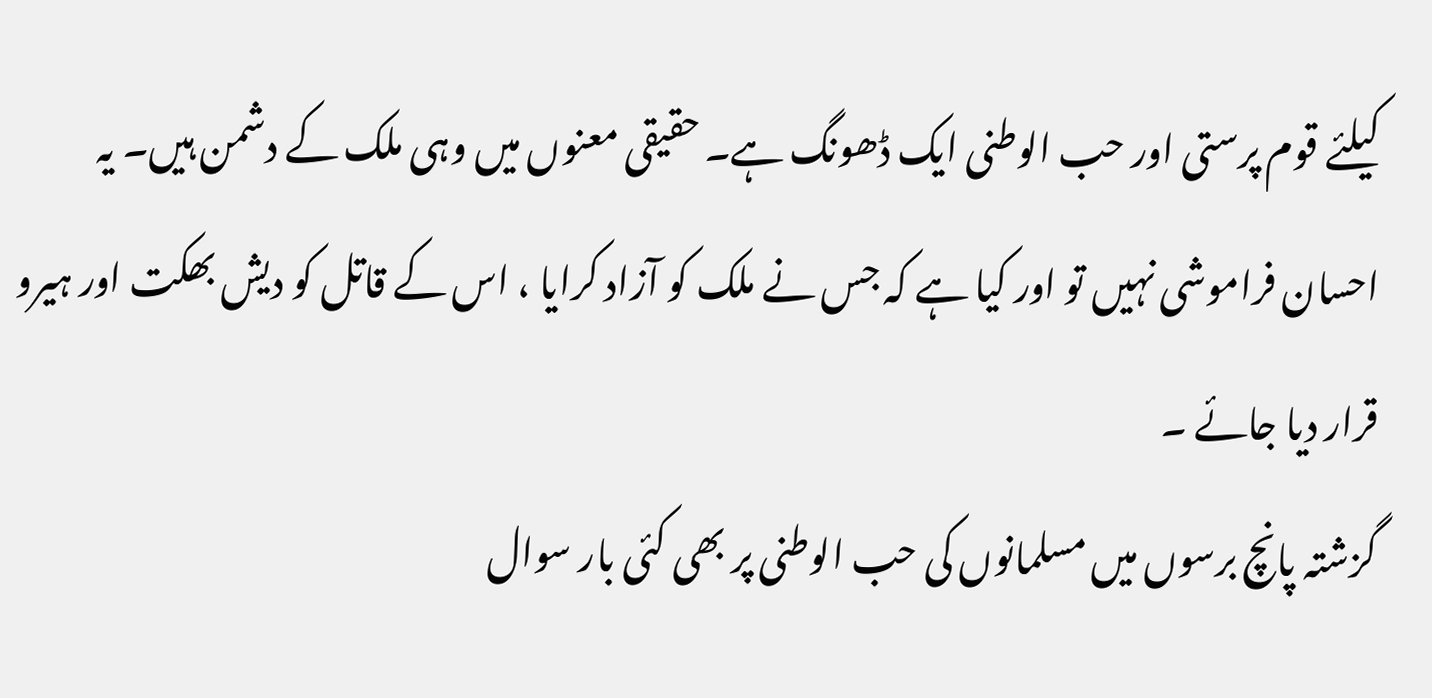کیلئے قوم پرستی اور حب الوطنی ایک ڈھونگ ہے۔ حقیقی معنوں میں وہی ملک کے دشمن ہیں۔ یہ احسان فراموشی نہیں تو اور کیا ہے کہ جس نے ملک کو آزاد کرایا ، اس کے قاتل کو دیش بھکت اور ہیرو قرار دیا جائے ۔
گزشتہ پانچ برسوں میں مسلمانوں کی حب الوطنی پر بھی کئی بار سوال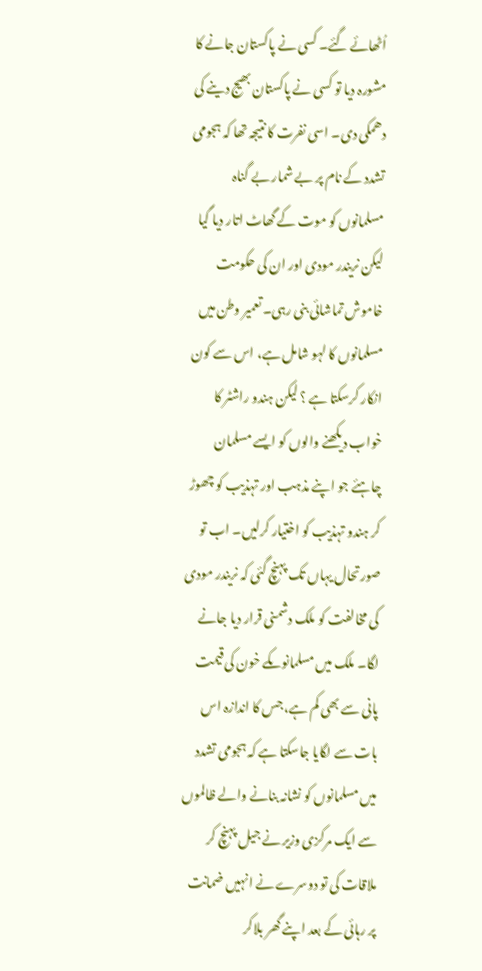اُٹھائے گئے۔ کسی نے پاکستان جانے کا مشورہ دیا تو کسی نے پاکستان بھیج دینے کی دھمکی دی۔ اسی نفرت کا نتیجہ تھا کہ ہجومی تشدد کے نام پر بے شمار بے گناہ مسلمانوں کو موت کے گھاٹ اتار دیا گیا لیکن نریندر مودی اور ان کی حکومت خاموش تماشائی بنی رہی۔ تعمیر وطن میں مسلمانوں کا لہو شامل ہے، اس سے کون انکار کرسکتا ہے ؟ لیکن ہندو راشٹر کا خواب دیکھنے والوں کو ایسے مسلمان چاہئے جو اپنے مذہب اور تہذیب کو چھوڑ کر ہندو تہذیب کو اختیار کرلیں۔ اب تو صورتحال یہاں تک پہنچ گئی کہ نریندر مودی کی مخالفت کو ملک دشمنی قرار دیا جانے لگا۔ ملک میں مسلمانوںکے خون کی قیمت پانی سے بھی کم ہے، جس کا اندازہ اس بات سے لگایا جاسکتا ہے کہ ہجومی تشدد میں مسلمانوں کو نشانہ بنانے والے ظالموں سے ایک مرکزی وزیر نے جیل پہنچ کر ملاقات کی تو دوسرے نے انہیں ضمانت پر رہائی کے بعد اپنے گھر بلاکر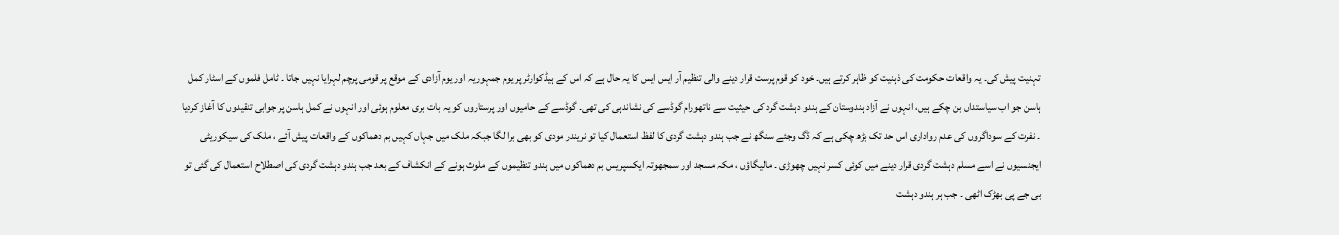تہنیت پیش کی۔ یہ واقعات حکومت کی ذہنیت کو ظاہر کرتے ہیں۔ خود کو قوم پرست قرار دینے والی تنظیم آر ایس ایس کا یہ حال ہے کہ اس کے ہیڈکوارٹر پر یوم جمہوریہ اور یوم آزادی کے موقع پر قومی پرچم لہرایا نہیں جاتا ۔ ٹامل فلموں کے اسٹار کمل ہاسن جو اب سیاستداں بن چکے ہیں، انہوں نے آزاد ہندوستان کے ہندو دہشت گرد کی حیثیت سے ناتھورام گوڈسے کی نشاندہی کی تھی۔ گوڈسے کے حامیوں اور پرستاروں کو یہ بات بری معلوم ہوئی اور انہوں نے کمل ہاسن پر جوابی تنقیدوں کا آغاز کردیا ۔ نفرت کے سوداگروں کی عدم رواداری اس حد تک بڑھ چکی ہے کہ ڈگ وجئے سنگھ نے جب ہندو دہشت گردی کا لفظ استعمال کیا تو نریندر مودی کو بھی برا لگا جبکہ ملک میں جہاں کہیں بم دھماکوں کے واقعات پیش آئے ، ملک کی سیکوریٹی ایجنسیوں نے اسے مسلم دہشت گردی قرار دینے میں کوئی کسر نہیں چھوڑی ۔ مالیگاؤں ، مکہ مسجد اور سمجھوتہ ایکسپریس بم دھماکوں میں ہندو تنظیموں کے ملوث ہونے کے انکشاف کے بعد جب ہندو دہشت گردی کی اصطلاح استعمال کی گئی تو بی جے پی بھڑک اٹھی ۔ جب ہر ہندو دہشت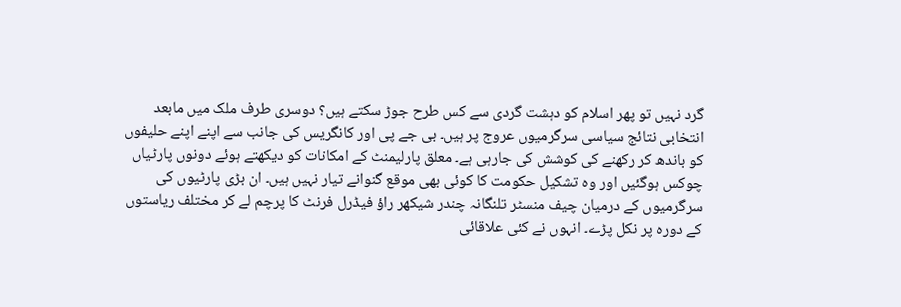گرد نہیں تو پھر اسلام کو دہشت گردی سے کس طرح جوڑ سکتے ہیں؟ دوسری طرف ملک میں مابعد انتخابی نتائج سیاسی سرگرمیوں عروج پر ہیں۔ بی جے پی اور کانگریس کی جانب سے اپنے اپنے حلیفوں کو باندھ کر رکھنے کی کوشش کی جارہی ہے۔ معلق پارلیمنٹ کے امکانات کو دیکھتے ہوئے دونوں پارٹیاں چوکس ہوگئیں اور وہ تشکیل حکومت کا کوئی بھی موقع گنوانے تیار نہیں ہیں۔ ان بڑی پارٹیوں کی سرگرمیوں کے درمیان چیف منسٹر تلنگانہ چندر شیکھر راؤ فیڈرل فرنٹ کا پرچم لے کر مختلف ریاستوں کے دورہ پر نکل پڑے۔ انہوں نے کئی علاقائی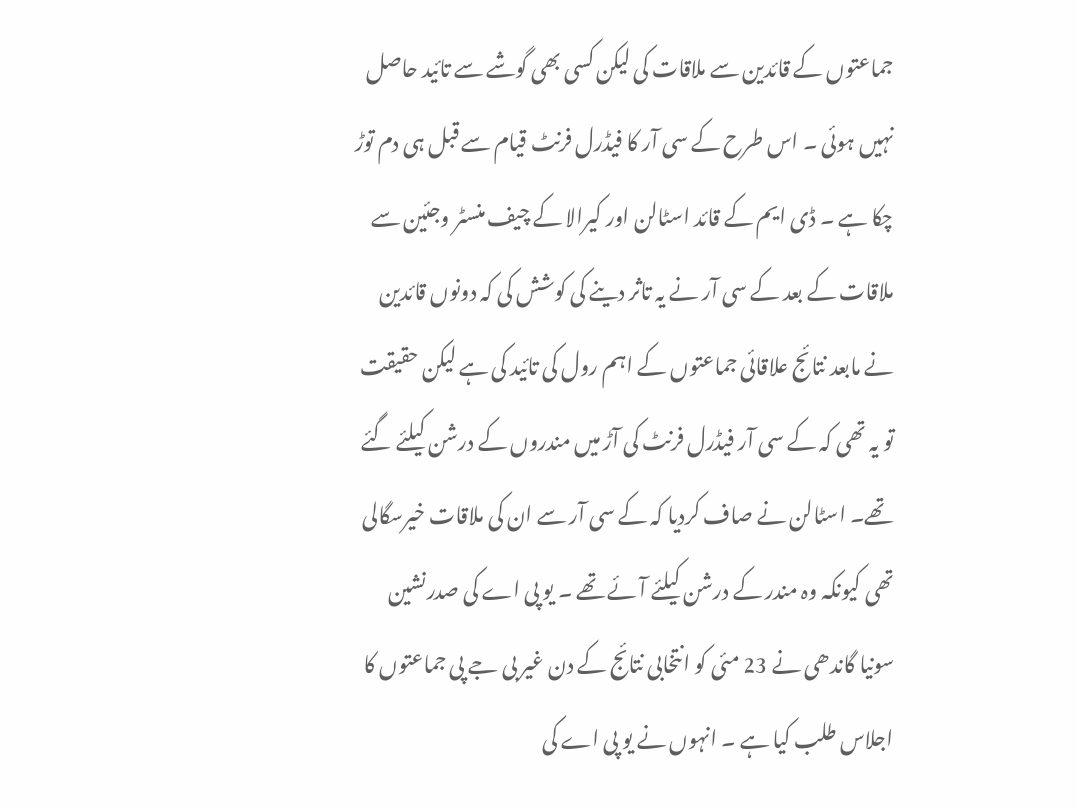جماعتوں کے قائدین سے ملاقات کی لیکن کسی بھی گوشے سے تائید حاصل نہیں ہوئی ۔ اس طرح کے سی آر کا فیڈرل فرنٹ قیام سے قبل ہی دم توڑ چکا ہے ۔ ڈی ایم کے قائد اسٹالن اور کیرالا کے چیف منسٹر وجئین سے ملاقات کے بعد کے سی آر نے یہ تاثر دینے کی کوشش کی کہ دونوں قائدین نے مابعد نتائج علاقائی جماعتوں کے اہم رول کی تائید کی ہے لیکن حقیقت تو یہ تھی کہ کے سی آر فیڈرل فرنٹ کی آڑ میں مندروں کے درشن کیلئے گئے تھے۔ اسٹالن نے صاف کردیا کہ کے سی آر سے ان کی ملاقات خیرسگالی تھی کیونکہ وہ مندر کے درشن کیلئے آئے تھے ۔ یو پی اے کی صدرنشین سونیا گاندھی نے 23 مئی کو انتخابی نتائج کے دن غیر بی جے پی جماعتوں کا اجلاس طلب کیا ہے ۔ انہوں نے یو پی اے کی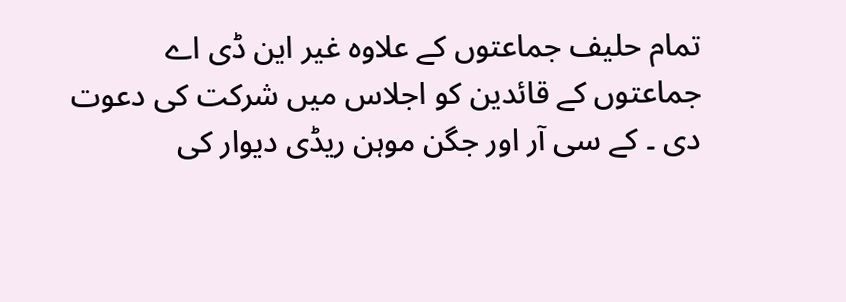تمام حلیف جماعتوں کے علاوہ غیر این ڈی اے جماعتوں کے قائدین کو اجلاس میں شرکت کی دعوت دی ۔ کے سی آر اور جگن موہن ریڈی دیوار کی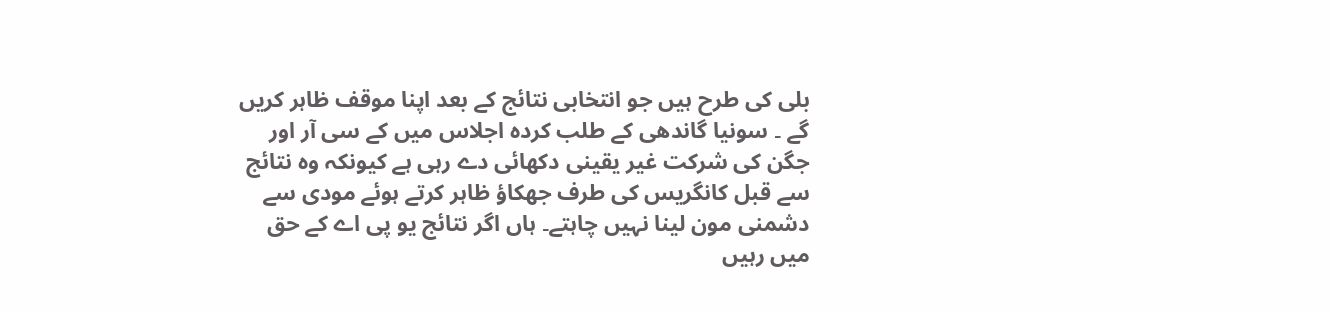بلی کی طرح ہیں جو انتخابی نتائج کے بعد اپنا موقف ظاہر کریں گے ۔ سونیا گاندھی کے طلب کردہ اجلاس میں کے سی آر اور جگن کی شرکت غیر یقینی دکھائی دے رہی ہے کیونکہ وہ نتائج سے قبل کانگریس کی طرف جھکاؤ ظاہر کرتے ہوئے مودی سے دشمنی مون لینا نہیں چاہتے۔ ہاں اگر نتائج یو پی اے کے حق میں رہیں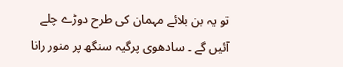تو یہ بن بلائے مہمان کی طرح دوڑے چلے آئیں گے ۔ سادھوی پرگیہ سنگھ پر منور رانا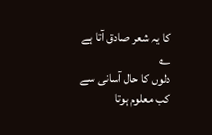کا یہ شعر صادق آتا ہے ؎
دلوں کا حال آسانی سے کب معلوم ہوتا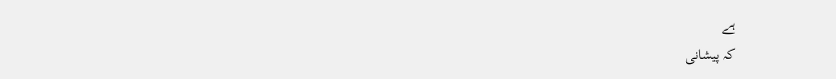ہے
کہ پیشانی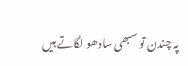پہ چندن تو سبھی سادھو لگاتے ہیں